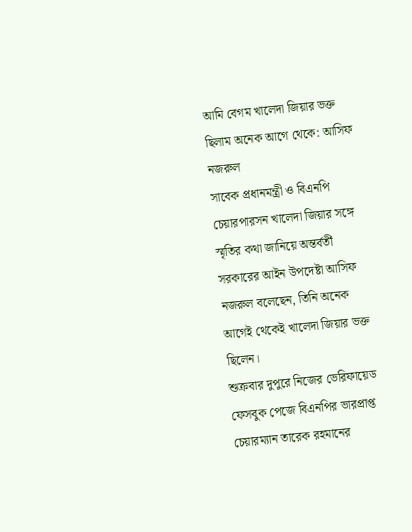আমি বেগম খালেদা জিয়ার ভক্ত ছিলাম অনেক আগে থেকে: আসিফ নজরুল
সাবেক প্রধানমন্ত্রী ও বিএনপি চেয়ারপারসন খালেদা জিয়ার সঙ্গে স্মৃতির কথা জানিয়ে অন্তর্বর্তী সরকারের আইন উপদেষ্টা আসিফ নজরুল বলেছেন, তিনি অনেক আগেই থেকেই খালেদা জিয়ার ভক্ত ছিলেন।
শুক্রবার দুপুরে নিজের ভেরিফায়েড ফেসবুক পেজে বিএনপির ভারপ্রাপ্ত চেয়ারম্যান তারেক রহমানের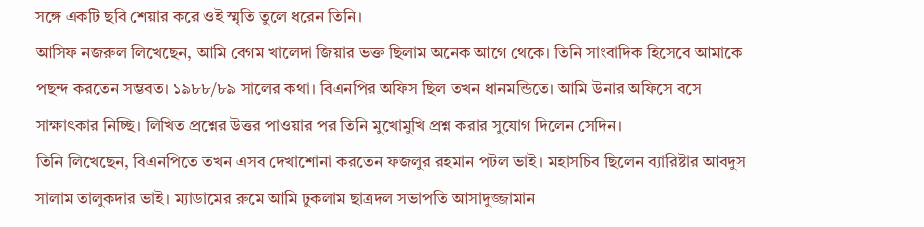সঙ্গে একটি ছবি শেয়ার করে ওই স্মৃতি তুলে ধরেন তিনি।
আসিফ নজরুল লিখেছেন, আমি বেগম খালেদা জিয়ার ভক্ত ছিলাম অনেক আগে থেকে। তিনি সাংবাদিক হিসেবে আমাকে পছন্দ করতেন সম্ভবত। ১৯৮৮/৮৯ সালের কথা। বিএনপির অফিস ছিল তখন ধানমন্ডিতে। আমি উনার অফিসে বসে সাক্ষাৎকার নিচ্ছি। লিখিত প্রশ্নের উত্তর পাওয়ার পর তিনি মুখোমুখি প্রশ্ন করার সুযোগ দিলেন সেদিন।
তিনি লিখেছেন, বিএনপিতে তখন এসব দেখাশোনা করতেন ফজলুর রহমান পটল ভাই। মহাসচিব ছিলেন ব্যারিষ্টার আবদুস সালাম তালুকদার ভাই। ম্যাডামের রুমে আমি ঢুকলাম ছাত্রদল সভাপতি আসাদুজ্জামান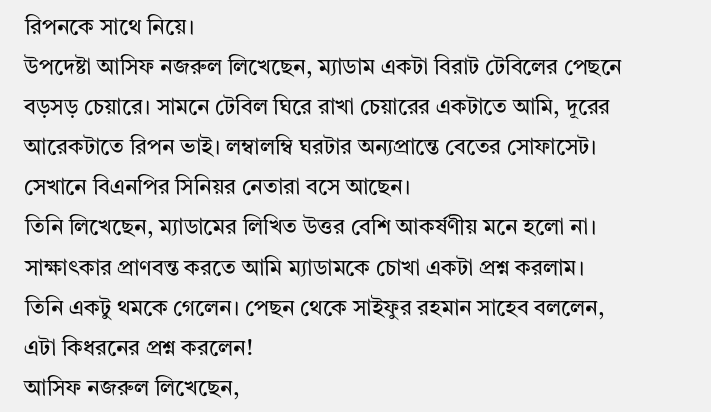রিপনকে সাথে নিয়ে।
উপদেষ্টা আসিফ নজরুল লিখেছেন, ম্যাডাম একটা বিরাট টেবিলের পেছনে বড়সড় চেয়ারে। সামনে টেবিল ঘিরে রাখা চেয়ারের একটাতে আমি, দূরের আরেকটাতে রিপন ভাই। লম্বালম্বি ঘরটার অন্যপ্রান্তে বেতের সোফাসেট। সেখানে বিএনপির সিনিয়র নেতারা বসে আছেন।
তিনি লিখেছেন, ম্যাডামের লিখিত উত্তর বেশি আকর্ষণীয় মনে হলো না। সাক্ষাৎকার প্রাণবন্ত করতে আমি ম্যাডামকে চোখা একটা প্রশ্ন করলাম। তিনি একটু থমকে গেলেন। পেছন থেকে সাইফুর রহমান সাহেব বললেন, এটা কিধরনের প্রশ্ন করলেন!
আসিফ নজরুল লিখেছেন,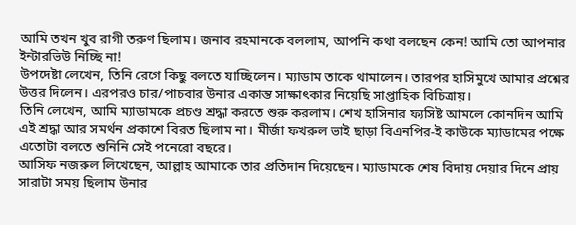আমি তখন খুব রাগী তরুণ ছিলাম। জনাব রহমানকে বললাম, আপনি কথা বলছেন কেন! আমি তো আপনার ইন্টারভিউ নিচ্ছি না!
উপদেষ্টা লেখেন, তিনি রেগে কিছু বলতে যাচ্ছিলেন। ম্যাডাম তাকে থামালেন। তারপর হাসিমুখে আমার প্রশ্নের উত্তর দিলেন। এরপরও চার/পাচবার উনার একান্ত সাক্ষাৎকার নিয়েছি সাপ্তাহিক বিচিত্রায়।
তিনি লেখেন, আমি ম্যাডামকে প্রচণ্ড শ্রদ্ধা করতে শুরু করলাম। শেখ হাসিনার ফ্যসিষ্ট আমলে কোনদিন আমি এই শ্রদ্ধা আর সমর্থন প্রকাশে বিরত ছিলাম না। মীর্জা ফখরুল ভাই ছাড়া বিএনপির-ই কাউকে ম্যাডামের পক্ষে এতোটা বলতে শুনিনি সেই পনেরো বছরে।
আসিফ নজরুল লিখেছেন, আল্লাহ আমাকে তার প্রতিদান দিয়েছেন। ম্যাডামকে শেষ বিদায় দেয়ার দিনে প্রায় সারাটা সময় ছিলাম উনার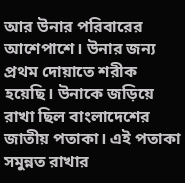আর উনার পরিবারের আশেপাশে। উনার জন্য প্রথম দোয়াতে শরীক হয়েছি। উনাকে জড়িয়ে রাখা ছিল বাংলাদেশের জাতীয় পতাকা। এই পতাকা সমুন্নত রাখার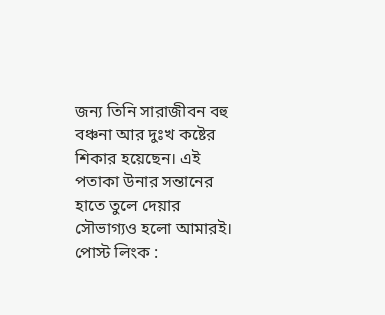জন্য তিনি সারাজীবন বহু বঞ্চনা আর দুঃখ কষ্টের শিকার হয়েছেন। এই পতাকা উনার সন্তানের হাতে তুলে দেয়ার সৌভাগ্যও হলো আমারই।
পোস্ট লিংক :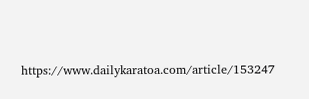https://www.dailykaratoa.com/article/153247